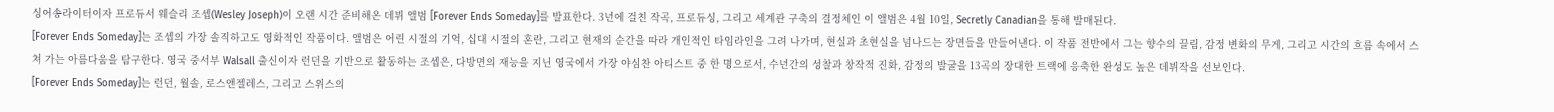싱어송라이터이자 프로듀서 웨슬리 조셉(Wesley Joseph)이 오랜 시간 준비해온 데뷔 앨범 [Forever Ends Someday]를 발표한다. 3년에 걸친 작곡, 프로듀싱, 그리고 세계관 구축의 결정체인 이 앨범은 4월 10일, Secretly Canadian을 통해 발매된다.
[Forever Ends Someday]는 조셉의 가장 솔직하고도 영화적인 작품이다. 앨범은 어린 시절의 기억, 십대 시절의 혼란, 그리고 현재의 순간을 따라 개인적인 타임라인을 그려 나가며, 현실과 초현실을 넘나드는 장면들을 만들어낸다. 이 작품 전반에서 그는 향수의 끌림, 감정 변화의 무게, 그리고 시간의 흐름 속에서 스쳐 가는 아름다움을 탐구한다. 영국 중서부 Walsall 출신이자 런던을 기반으로 활동하는 조셉은, 다방면의 재능을 지닌 영국에서 가장 야심찬 아티스트 중 한 명으로서, 수년간의 성찰과 창작적 진화, 감정의 발굴을 13곡의 장대한 트랙에 응축한 완성도 높은 데뷔작을 선보인다.
[Forever Ends Someday]는 런던, 월솔, 로스앤젤레스, 그리고 스위스의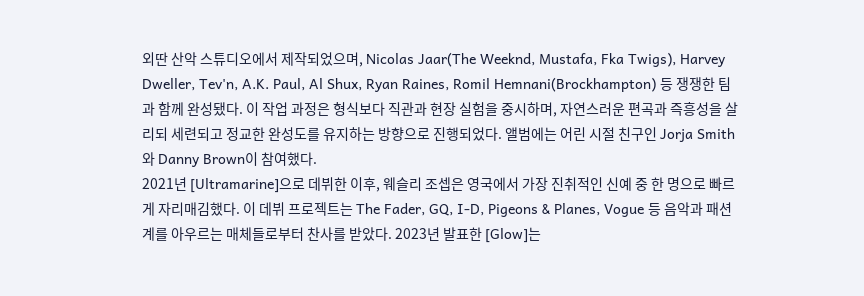외딴 산악 스튜디오에서 제작되었으며, Nicolas Jaar(The Weeknd, Mustafa, Fka Twigs), Harvey Dweller, Tev'n, A.K. Paul, Al Shux, Ryan Raines, Romil Hemnani(Brockhampton) 등 쟁쟁한 팀과 함께 완성됐다. 이 작업 과정은 형식보다 직관과 현장 실험을 중시하며, 자연스러운 편곡과 즉흥성을 살리되 세련되고 정교한 완성도를 유지하는 방향으로 진행되었다. 앨범에는 어린 시절 친구인 Jorja Smith와 Danny Brown이 참여했다.
2021년 [Ultramarine]으로 데뷔한 이후, 웨슬리 조셉은 영국에서 가장 진취적인 신예 중 한 명으로 빠르게 자리매김했다. 이 데뷔 프로젝트는 The Fader, GQ, I-D, Pigeons & Planes, Vogue 등 음악과 패션계를 아우르는 매체들로부터 찬사를 받았다. 2023년 발표한 [Glow]는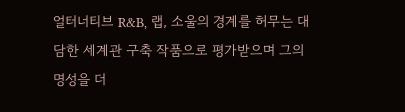얼터너티브 R&B, 랩, 소울의 경계를 허무는 대담한 세계관 구축 작품으로 평가받으며 그의 명성을 더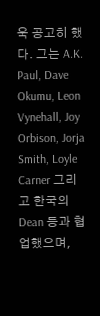욱 공고히 했다. 그는 A.K. Paul, Dave Okumu, Leon Vynehall, Joy Orbison, Jorja Smith, Loyle Carner 그리고 한국의 Dean 등과 협업했으며,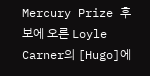Mercury Prize 후보에 오른 Loyle Carner의 [Hugo]에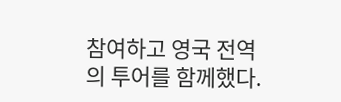참여하고 영국 전역의 투어를 함께했다.